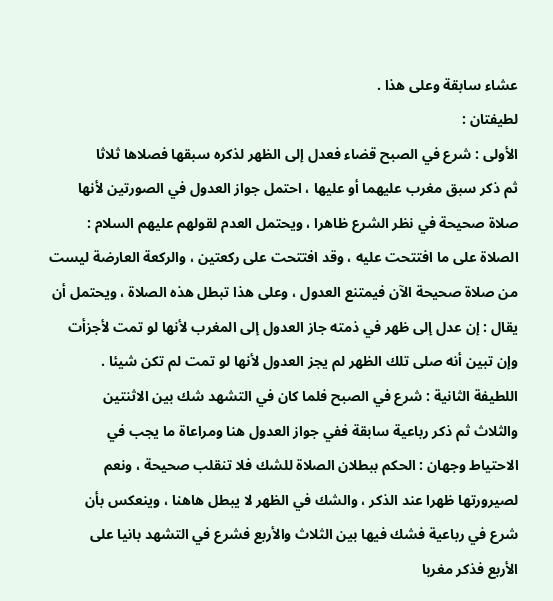عشاء سابقة وعلى هذا .
لطيفتان :
الأولى : شرع في الصبح قضاء فعدل إلى الظهر لذكره سبقها فصلاها ثلاثا
ثم ذكر سبق مغرب عليهما أو عليها ، احتمل جواز العدول في الصورتين لأنها
صلاة صحيحة في نظر الشرع ظاهرا ، ويحتمل العدم لقولهم عليهم السلام :
الصلاة على ما افتتحت عليه ، وقد افتتحت على ركعتين ، والركعة العارضة ليست
من صلاة صحيحة الآن فيمتنع العدول ، وعلى هذا تبطل هذه الصلاة ، ويحتمل أن
يقال : إن عدل إلى ظهر في ذمته جاز العدول إلى المغرب لأنها لو تمت لأجزأت
وإن تبين أنه صلى تلك الظهر لم يجز العدول لأنها لو تمت لم تكن شيئا .
اللطيفة الثانية : شرع في الصبح فلما كان في التشهد شك بين الاثنتين
والثلاث ثم ذكر رباعية سابقة ففي جواز العدول هنا ومراعاة ما يجب في
الاحتياط وجهان : الحكم ببطلان الصلاة للشك فلا تنقلب صحيحة ، ونعم
لصيرورتها ظهرا عند الذكر ، والشك في الظهر لا يبطل هاهنا ، وينعكس بأن
شرع في رباعية فشك فيها بين الثلاث والأربع فشرع في التشهد بانيا على
الأربع فذكر مغربا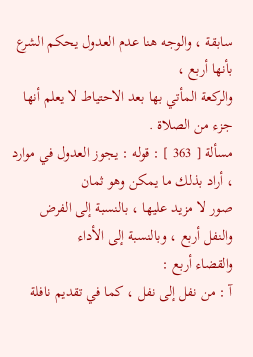سابقة ، والوجه هنا عدم العدول يحكم الشرع بأنها أربع ،
والركعة المأتي بها بعد الاحتياط لا يعلم أنها جزء من الصلاة .
مسألة [ 363 ] : قوله : يجوز العدول في موارد ، أراد بذلك ما يمكن وهو ثمان
صور لا مزيد عليها ، بالنسبة إلى الفرض والنفل أربع ، وبالنسبة إلى الأداء
والقضاء أربع :
آ : من نفل إلى نفل ، كما في تقديم نافلة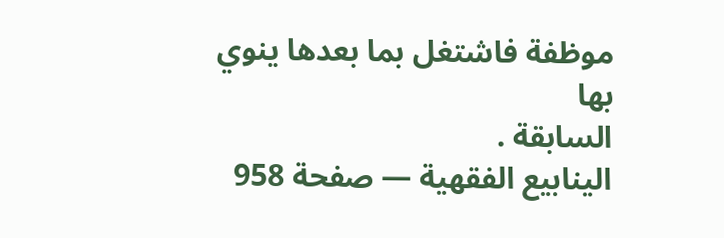موظفة فاشتغل بما بعدها ينوي بها
السابقة .
الينابيع الفقهية — صفحة 958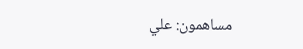مساهمون: علي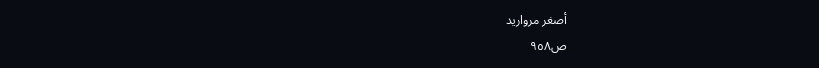أصغر مرواريد
ص٩٥٨